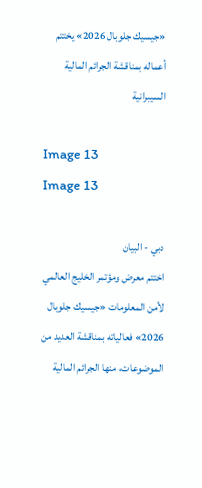«جيسيك جلوبال 2026» يختتم أعماله بمناقشة الجرائم المالية السيبرانية

Image 13
Image 13

دبي - البيان
اختتم معرض ومؤتمر الخليج العالمي لأمن المعلومات «جيسيك جلوبال 2026» فعالياته بمناقشة العديد من الموضوعات، منها الجرائم المالية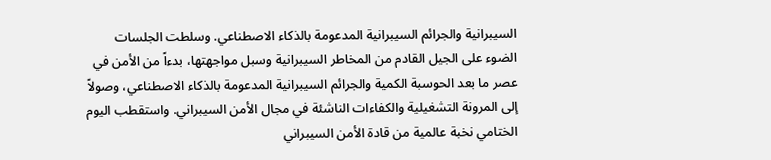السيبرانية والجرائم السيبرانية المدعومة بالذكاء الاصطناعي. وسلطت الجلسات الضوء على الجيل القادم من المخاطر السيبرانية وسبل مواجهتها، بدءاً من الأمن في عصر ما بعد الحوسبة الكمية والجرائم السيبرانية المدعومة بالذكاء الاصطناعي، وصولاً إلى المرونة التشغيلية والكفاءات الناشئة في مجال الأمن السيبراني. واستقطب اليوم الختامي نخبة عالمية من قادة الأمن السيبراني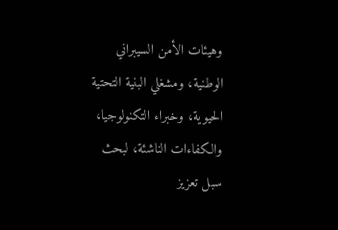وهيئات الأمن السيبراني الوطنية، ومشغلي البنية التحتية الحيوية، وخبراء التكنولوجيا، والكفاءات الناشئة، لبحث سبل تعزيز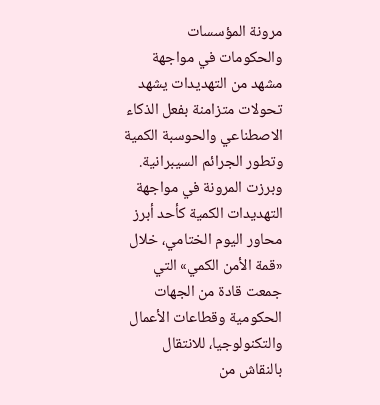مرونة المؤسسات والحكومات في مواجهة مشهد من التهديدات يشهد تحولات متزامنة بفعل الذكاء الاصطناعي والحوسبة الكمية وتطور الجرائم السيبرانية.
وبرزت المرونة في مواجهة التهديدات الكمية كأحد أبرز محاور اليوم الختامي، خلال «قمة الأمن الكمي» التي جمعت قادة من الجهات الحكومية وقطاعات الأعمال والتكنولوجيا، للانتقال بالنقاش من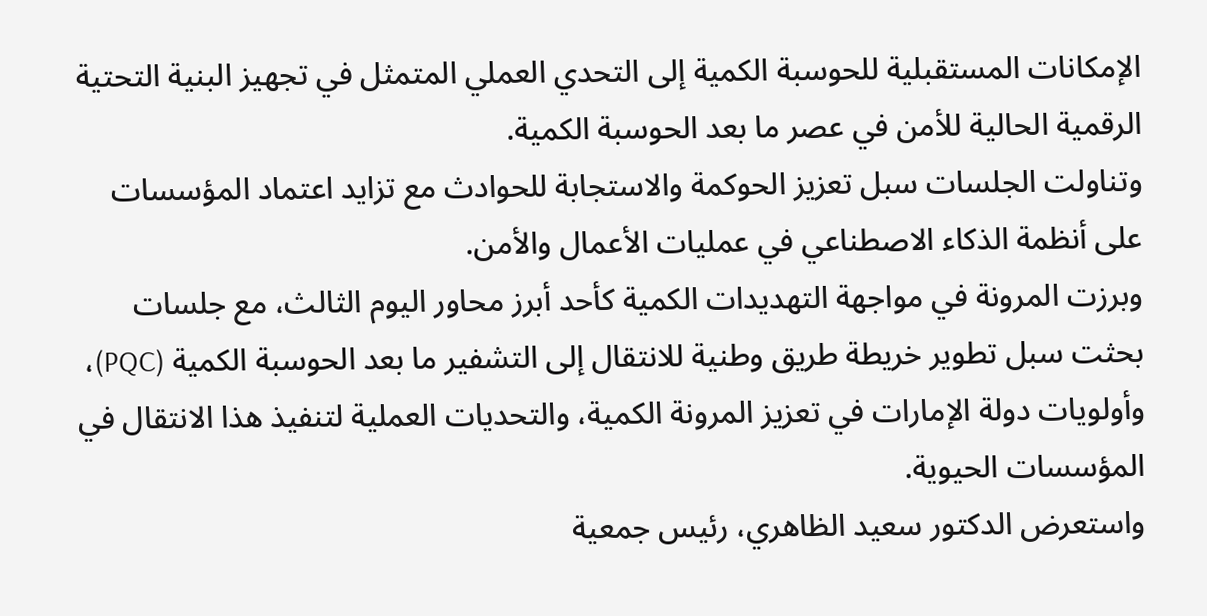الإمكانات المستقبلية للحوسبة الكمية إلى التحدي العملي المتمثل في تجهيز البنية التحتية الرقمية الحالية للأمن في عصر ما بعد الحوسبة الكمية.
وتناولت الجلسات سبل تعزيز الحوكمة والاستجابة للحوادث مع تزايد اعتماد المؤسسات على أنظمة الذكاء الاصطناعي في عمليات الأعمال والأمن.
وبرزت المرونة في مواجهة التهديدات الكمية كأحد أبرز محاور اليوم الثالث، مع جلسات بحثت سبل تطوير خريطة طريق وطنية للانتقال إلى التشفير ما بعد الحوسبة الكمية (PQC)، وأولويات دولة الإمارات في تعزيز المرونة الكمية، والتحديات العملية لتنفيذ هذا الانتقال في المؤسسات الحيوية.
واستعرض الدكتور سعيد الظاهري، رئيس جمعية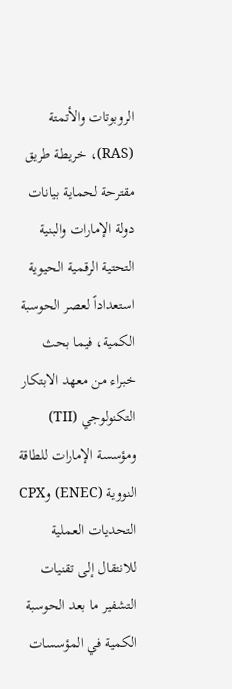الروبوتات والأتمتة (RAS)، خريطة طريق مقترحة لحماية بيانات دولة الإمارات والبنية التحتية الرقمية الحيوية استعداداً لعصر الحوسبة الكمية، فيما بحث خبراء من معهد الابتكار التكنولوجي (TII) ومؤسسة الإمارات للطاقة النووية (ENEC) وCPX التحديات العملية للانتقال إلى تقنيات التشفير ما بعد الحوسبة الكمية في المؤسسات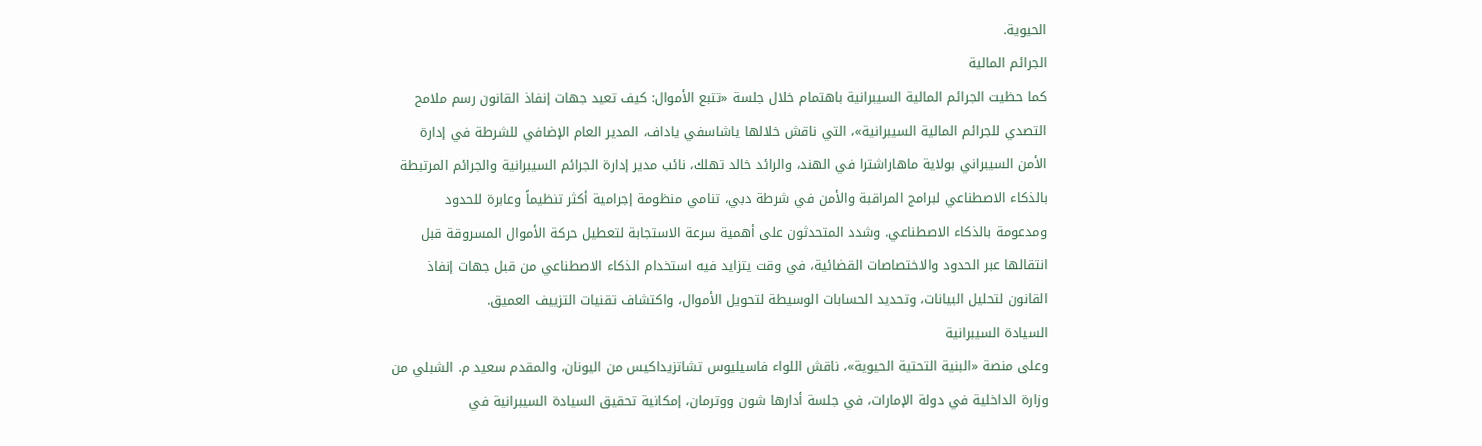الحيوية.
الجرائم المالية
كما حظيت الجرائم المالية السيبرانية باهتمام خلال جلسة «تتبع الأموال: كيف تعيد جهات إنفاذ القانون رسم ملامح التصدي للجرائم المالية السيبرانية»، التي ناقش خلالها ياشاسفي ياداف، المدير العام الإضافي للشرطة في إدارة الأمن السيبراني بولاية ماهاراشترا في الهند، والرائد خالد تهلك، نائب مدير إدارة الجرائم السيبرانية والجرائم المرتبطة بالذكاء الاصطناعي لبرامج المراقبة والأمن في شرطة دبي، تنامي منظومة إجرامية أكثر تنظيماً وعابرة للحدود ومدعومة بالذكاء الاصطناعي. وشدد المتحدثون على أهمية سرعة الاستجابة لتعطيل حركة الأموال المسروقة قبل انتقالها عبر الحدود والاختصاصات القضائية، في وقت يتزايد فيه استخدام الذكاء الاصطناعي من قبل جهات إنفاذ القانون لتحليل البيانات، وتحديد الحسابات الوسيطة لتحويل الأموال، واكتشاف تقنيات التزييف العميق.
السيادة السيبرانية
وعلى منصة «البنية التحتية الحيوية»، ناقش اللواء فاسيليوس تشاتزيداكيس من اليونان، والمقدم سعيد م. الشبلي من وزارة الداخلية في دولة الإمارات، في جلسة أدارها شون ووترمان، إمكانية تحقيق السيادة السيبرانية في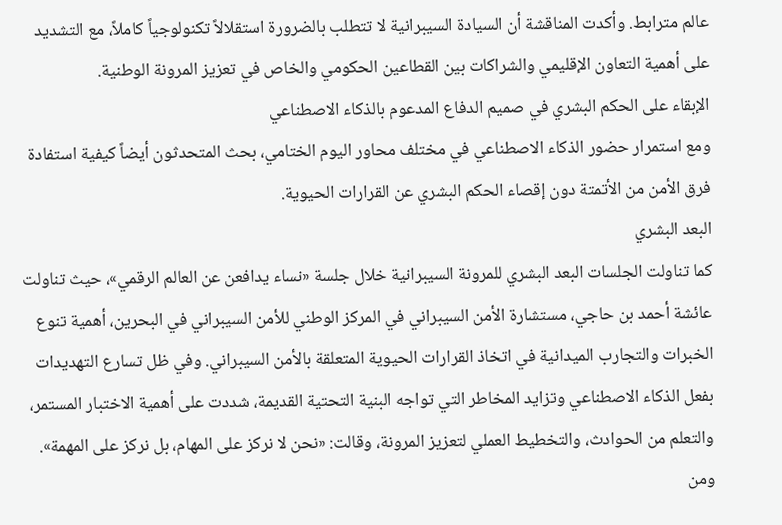عالم مترابط. وأكدت المناقشة أن السيادة السيبرانية لا تتطلب بالضرورة استقلالاً تكنولوجياً كاملاً، مع التشديد على أهمية التعاون الإقليمي والشراكات بين القطاعين الحكومي والخاص في تعزيز المرونة الوطنية.
الإبقاء على الحكم البشري في صميم الدفاع المدعوم بالذكاء الاصطناعي
ومع استمرار حضور الذكاء الاصطناعي في مختلف محاور اليوم الختامي، بحث المتحدثون أيضاً كيفية استفادة فرق الأمن من الأتمتة دون إقصاء الحكم البشري عن القرارات الحيوية.
البعد البشري
كما تناولت الجلسات البعد البشري للمرونة السيبرانية خلال جلسة «نساء يدافعن عن العالم الرقمي»، حيث تناولت عائشة أحمد بن حاجي، مستشارة الأمن السيبراني في المركز الوطني للأمن السيبراني في البحرين، أهمية تنوع الخبرات والتجارب الميدانية في اتخاذ القرارات الحيوية المتعلقة بالأمن السيبراني. وفي ظل تسارع التهديدات بفعل الذكاء الاصطناعي وتزايد المخاطر التي تواجه البنية التحتية القديمة، شددت على أهمية الاختبار المستمر، والتعلم من الحوادث، والتخطيط العملي لتعزيز المرونة، وقالت: «نحن لا نركز على المهام، بل نركز على المهمة».
ومن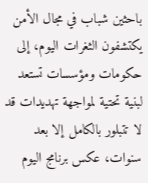باحثين شباب في مجال الأمن يكتشفون الثغرات اليوم، إلى حكومات ومؤسسات تستعد لبنية تحتية لمواجهة تهديدات قد لا تتبلور بالكامل إلا بعد سنوات، عكس برنامج اليوم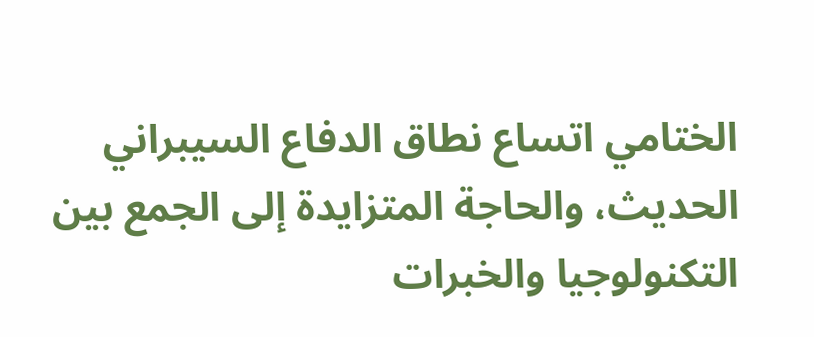الختامي اتساع نطاق الدفاع السيبراني الحديث، والحاجة المتزايدة إلى الجمع بين التكنولوجيا والخبرات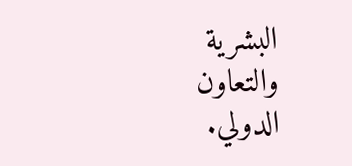البشرية والتعاون الدولي.